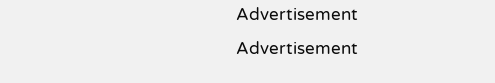Advertisement
Advertisement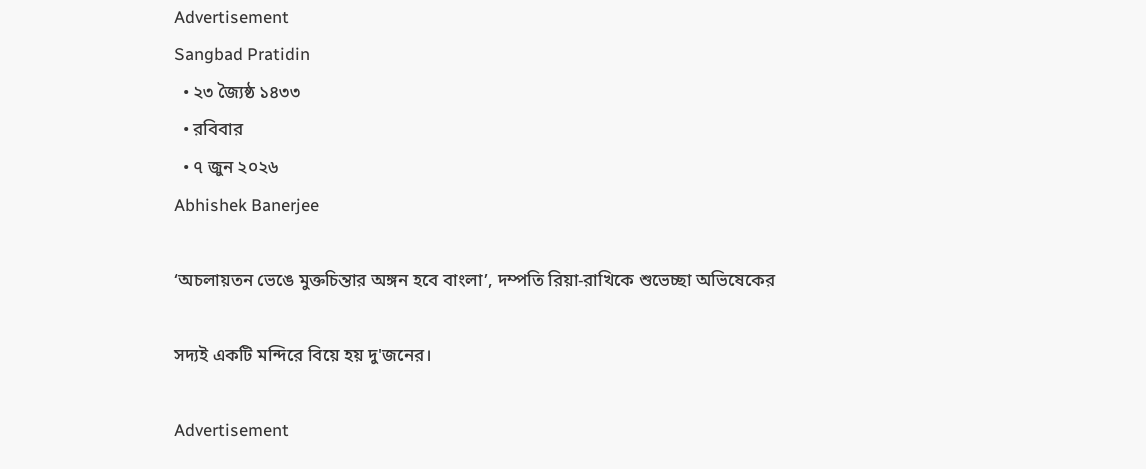Advertisement
Sangbad Pratidin
  • ২৩ জ্যৈষ্ঠ ১৪৩৩
  • রবিবার
  • ৭ জুন ২০২৬
Abhishek Banerjee

‘অচলায়তন ভেঙে মুক্তচিন্তার অঙ্গন হবে বাংলা’, দম্পতি রিয়া-রাখিকে শুভেচ্ছা অভিষেকের

সদ্যই একটি মন্দিরে বিয়ে হয় দু'জনের।

Advertisement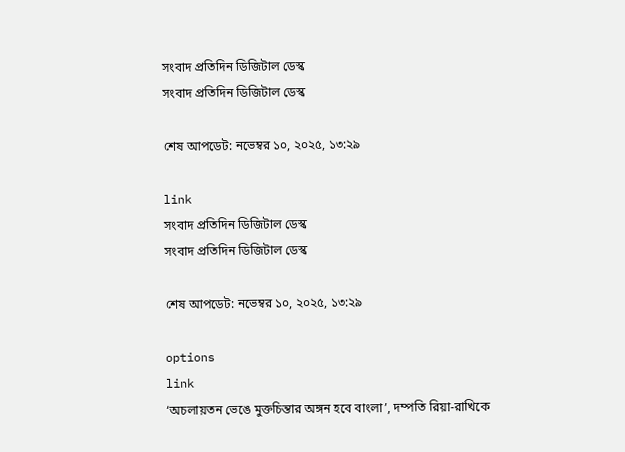সংবাদ প্রতিদিন ডিজিটাল ডেস্ক
সংবাদ প্রতিদিন ডিজিটাল ডেস্ক

শেষ আপডেট: নভেম্বর ১০, ২০২৫, ১৩:২৯

link
সংবাদ প্রতিদিন ডিজিটাল ডেস্ক
সংবাদ প্রতিদিন ডিজিটাল ডেস্ক

শেষ আপডেট: নভেম্বর ১০, ২০২৫, ১৩:২৯

options
link
‘অচলায়তন ভেঙে মুক্তচিন্তার অঙ্গন হবে বাংলা’, দম্পতি রিয়া-রাখিকে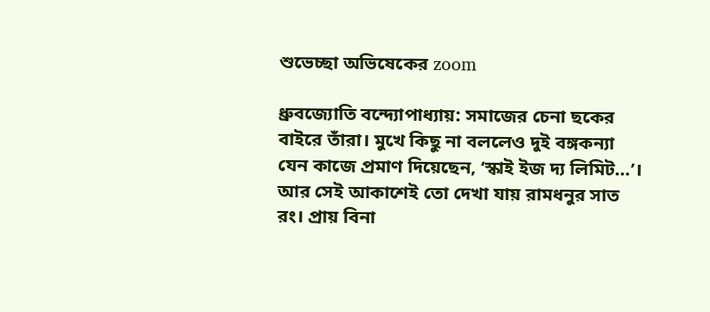শুভেচ্ছা অভিষেকের zoom

ধ্রুবজ্যোতি বন্দ্যোপাধ্যায়: সমাজের চেনা ছকের বাইরে তাঁরা। মুখে কিছু না বললেও দুই বঙ্গকন্যা যেন কাজে প্রমাণ দিয়েছেন, ‘স্কাই ইজ দ্য লিমিট…’। আর সেই আকাশেই তো দেখা যায় রামধনুর সাত রং। প্রায় বিনা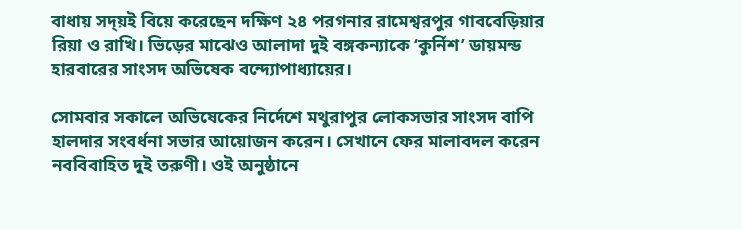বাধায় সদ্য়ই বিয়ে করেছেন দক্ষিণ ২৪ পরগনার রামেশ্বরপুর গাববেড়িয়ার রিয়া ও রাখি। ভিড়ের মাঝেও আলাদা দুই বঙ্গকন্যাকে ‘কুর্নিশ’ ডায়মন্ড হারবারের সাংসদ অভিষেক বন্দ্যোপাধ্যায়ের।

সোমবার সকালে অভিষেকের নির্দেশে মথুরাপুর লোকসভার সাংসদ বাপি হালদার সংবর্ধনা সভার আয়োজন করেন। সেখানে ফের মালাবদল করেন নববিবাহিত দুই তরুণী। ওই অনুষ্ঠানে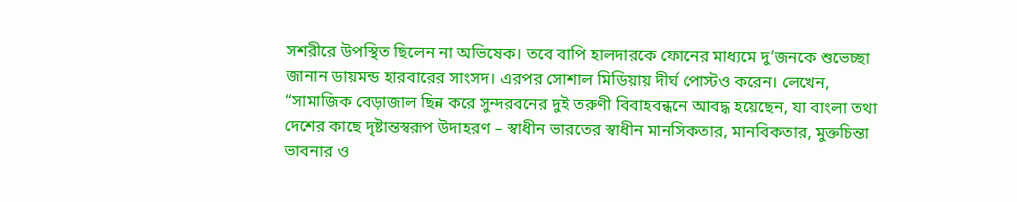সশরীরে উপস্থিত ছিলেন না অভিষেক। তবে বাপি হালদারকে ফোনের মাধ্যমে দু’জনকে শুভেচ্ছা জানান ডায়মন্ড হারবারের সাংসদ। এরপর সোশাল মিডিয়ায় দীর্ঘ পোস্টও করেন। লেখেন, “সামাজিক বেড়াজাল ছিন্ন করে সুন্দরবনের দুই তরুণী বিবাহবন্ধনে আবদ্ধ হয়েছেন, যা বাংলা তথা দেশের কাছে দৃষ্টান্তস্বরূপ উদাহরণ – স্বাধীন ভারতের স্বাধীন মানসিকতার, মানবিকতার, মুক্তচিন্তা ভাবনার ও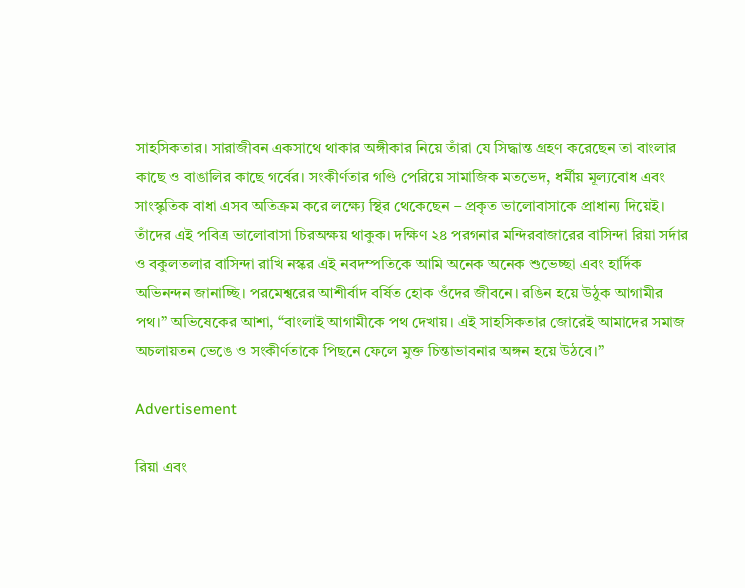সাহসিকতার। সারাজীবন একসাথে থাকার অঙ্গীকার নিয়ে তাঁরা যে সিদ্ধান্ত গ্রহণ করেছেন তা বাংলার কাছে ও বাঙালির কাছে গর্বের। সংকীর্ণতার গণ্ডি পেরিয়ে সামাজিক মতভেদ, ধর্মীয় মূল্যবোধ এবং সাংস্কৃতিক বাধা এসব অতিক্রম করে লক্ষ্যে স্থির থেকেছেন – প্রকৃত ভালোবাসাকে প্রাধান্য দিয়েই। তাঁদের এই পবিত্র ভালোবাসা চিরঅক্ষয় থাকুক। দক্ষিণ ২৪ পরগনার মন্দিরবাজারের বাসিন্দা রিয়া সর্দার ও বকুলতলার বাসিন্দা রাখি নস্কর এই নবদম্পতিকে আমি অনেক অনেক শুভেচ্ছা এবং হার্দিক অভিনন্দন জানাচ্ছি। পরমেশ্বরের আশীর্বাদ বর্ষিত হোক ওঁদের জীবনে। রঙিন হয়ে উঠুক আগামীর পথ।” অভিষেকের আশা, “বাংলাই আগামীকে পথ দেখায়। এই সাহসিকতার জোরেই আমাদের সমাজ অচলায়তন ভেঙে ও সংকীর্ণতাকে পিছনে ফেলে মুক্ত চিন্তাভাবনার অঙ্গন হয়ে উঠবে।”

Advertisement

রিয়া এবং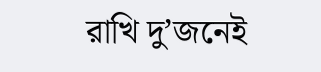রাখি দু’জনেই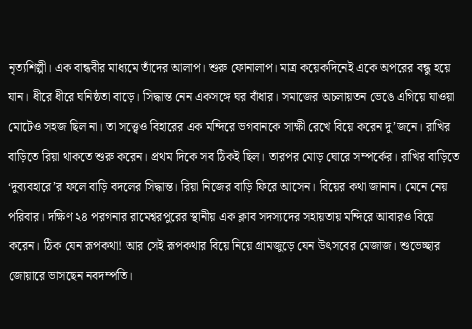নৃত্যশিল্পী। এক বান্ধবীর মাধ্যমে তাঁদের আলাপ। শুরু ফোনালাপ। মাত্র কয়েকদিনেই একে অপরের বন্ধু হয়ে যান। ধীরে ধীরে ঘনিষ্ঠতা বাড়ে। সিদ্ধান্ত নেন একসঙ্গে ঘর বাঁধার। সমাজের অচলায়তন ভেঙে এগিয়ে যাওয়া মোটেও সহজ ছিল না। তা সত্ত্বেও বিহারের এক মন্দিরে ভগবানকে সাক্ষী রেখে বিয়ে করেন দু’জনে। রাখির বাড়িতে রিয়া থাকতে শুরু করেন। প্রথম দিকে সব ঠিকই ছিল। তারপর মোড় ঘোরে সম্পর্কের। রাখির বাড়িতে ‘দুব্যবহারে’র ফলে বাড়ি বদলের সিদ্ধান্ত। রিয়া নিজের বাড়ি ফিরে আসেন। বিয়ের কথা জানান। মেনে নেয় পরিবার। দক্ষিণ ২৪ পরগনার রামেশ্বরপুরের স্থানীয় এক ক্লাব সদস্যদের সহায়তায় মন্দিরে আবারও বিয়ে করেন। ঠিক যেন রূপকথা! আর সেই রূপকথার বিয়ে নিয়ে গ্রামজুড়ে যেন উৎসবের মেজাজ। শুভেচ্ছার জোয়ারে ভাসছেন নবদম্পতি।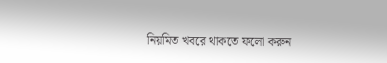নিয়মিত খবরে থাকতে ফলো করুন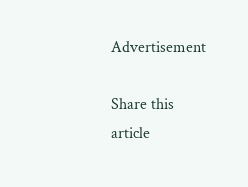Advertisement

Share this article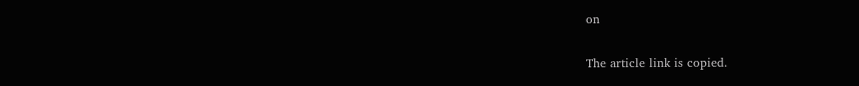on

The article link is copied.